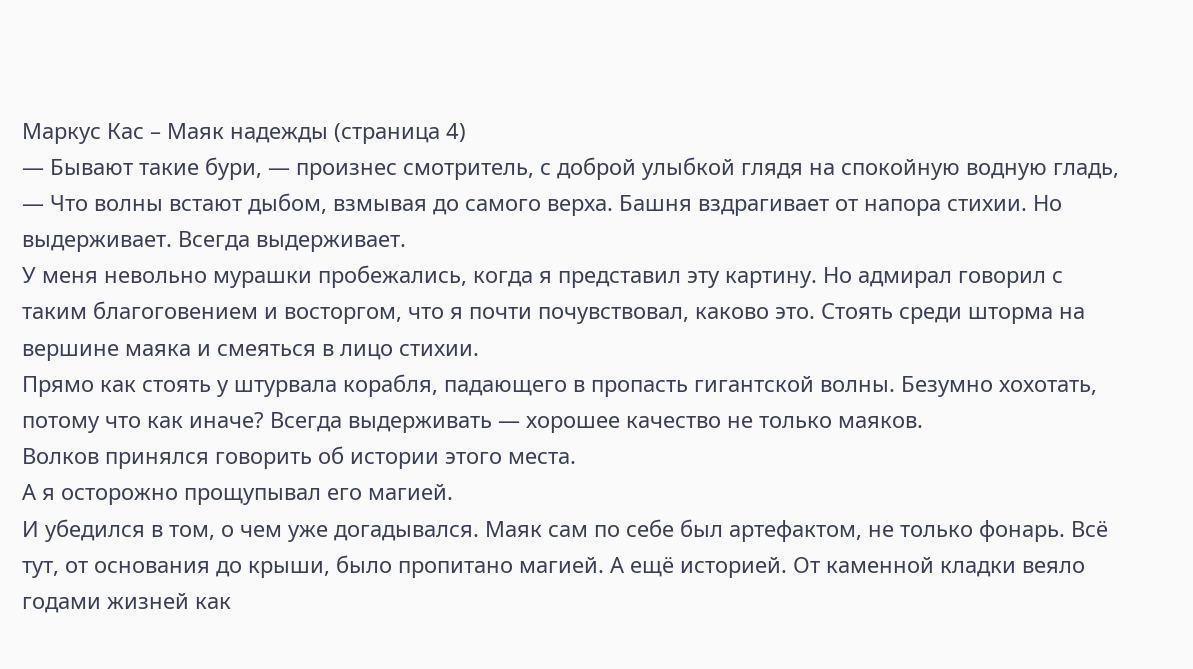Маркус Кас – Маяк надежды (страница 4)
— Бывают такие бури, — произнес смотритель, с доброй улыбкой глядя на спокойную водную гладь, — Что волны встают дыбом, взмывая до самого верха. Башня вздрагивает от напора стихии. Но выдерживает. Всегда выдерживает.
У меня невольно мурашки пробежались, когда я представил эту картину. Но адмирал говорил с таким благоговением и восторгом, что я почти почувствовал, каково это. Стоять среди шторма на вершине маяка и смеяться в лицо стихии.
Прямо как стоять у штурвала корабля, падающего в пропасть гигантской волны. Безумно хохотать, потому что как иначе? Всегда выдерживать — хорошее качество не только маяков.
Волков принялся говорить об истории этого места.
А я осторожно прощупывал его магией.
И убедился в том, о чем уже догадывался. Маяк сам по себе был артефактом, не только фонарь. Всё тут, от основания до крыши, было пропитано магией. А ещё историей. От каменной кладки веяло годами жизней как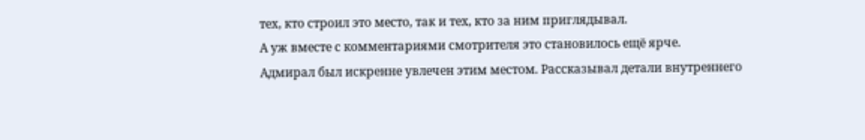тех, кто строил это место, так и тех, кто за ним приглядывал.
А уж вместе с комментариями смотрителя это становилось ещё ярче.
Адмирал был искренне увлечен этим местом. Рассказывал детали внутреннего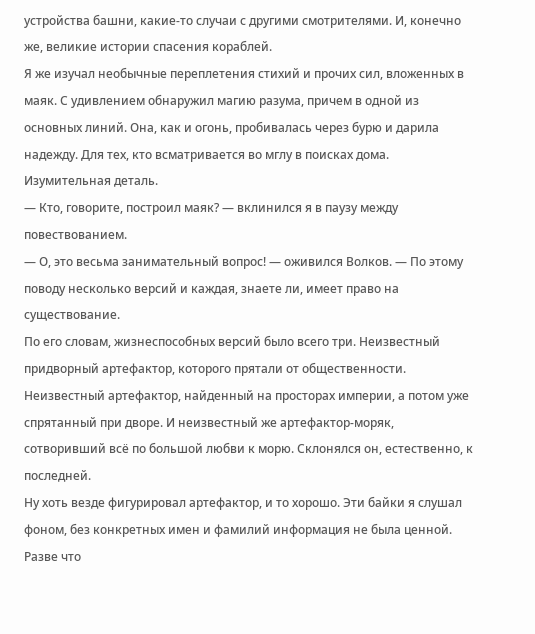устройства башни, какие-то случаи с другими смотрителями. И, конечно же, великие истории спасения кораблей.
Я же изучал необычные переплетения стихий и прочих сил, вложенных в маяк. С удивлением обнаружил магию разума, причем в одной из основных линий. Она, как и огонь, пробивалась через бурю и дарила надежду. Для тех, кто всматривается во мглу в поисках дома. Изумительная деталь.
— Кто, говорите, построил маяк? — вклинился я в паузу между повествованием.
— О, это весьма занимательный вопрос! — оживился Волков. — По этому поводу несколько версий и каждая, знаете ли, имеет право на существование.
По его словам, жизнеспособных версий было всего три. Неизвестный придворный артефактор, которого прятали от общественности. Неизвестный артефактор, найденный на просторах империи, а потом уже спрятанный при дворе. И неизвестный же артефактор-моряк, сотворивший всё по большой любви к морю. Склонялся он, естественно, к последней.
Ну хоть везде фигурировал артефактор, и то хорошо. Эти байки я слушал фоном, без конкретных имен и фамилий информация не была ценной. Разве что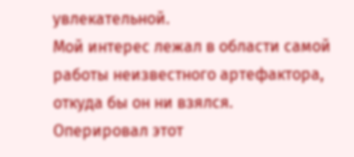увлекательной.
Мой интерес лежал в области самой работы неизвестного артефактора, откуда бы он ни взялся.
Оперировал этот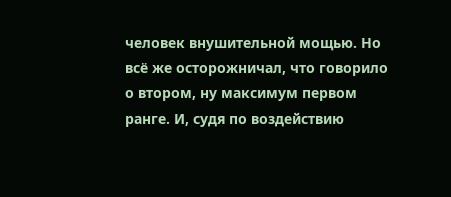человек внушительной мощью. Но всё же осторожничал, что говорило о втором, ну максимум первом ранге. И, судя по воздействию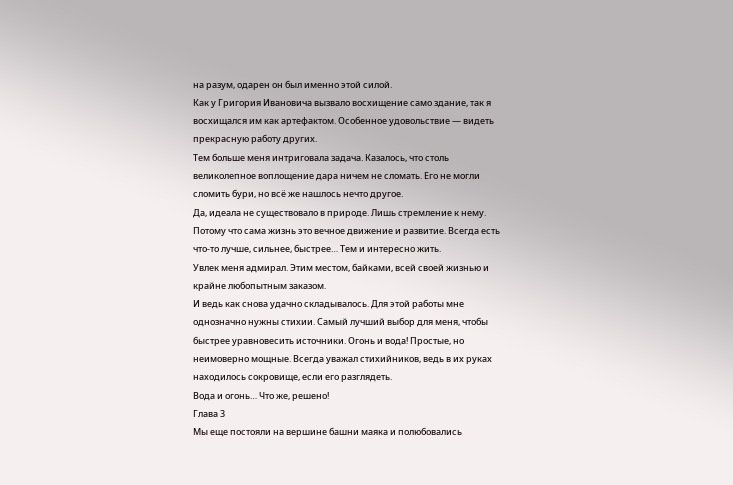на разум, одарен он был именно этой силой.
Как у Григория Ивановича вызвало восхищение само здание, так я восхищался им как артефактом. Особенное удовольствие — видеть прекрасную работу других.
Тем больше меня интриговала задача. Казалось, что столь великолепное воплощение дара ничем не сломать. Его не могли сломить бури, но всё же нашлось нечто другое.
Да, идеала не существовало в природе. Лишь стремление к нему. Потому что сама жизнь это вечное движение и развитие. Всегда есть что-то лучше, сильнее, быстрее… Тем и интересно жить.
Увлек меня адмирал. Этим местом, байками, всей своей жизнью и крайне любопытным заказом.
И ведь как снова удачно складывалось. Для этой работы мне однозначно нужны стихии. Самый лучший выбор для меня, чтобы быстрее уравновесить источники. Огонь и вода! Простые, но неимоверно мощные. Всегда уважал стихийников, ведь в их руках находилось сокровище, если его разглядеть.
Вода и огонь… Что же, решено!
Глава 3
Мы еще постояли на вершине башни маяка и полюбовались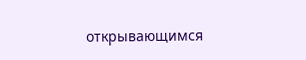открывающимся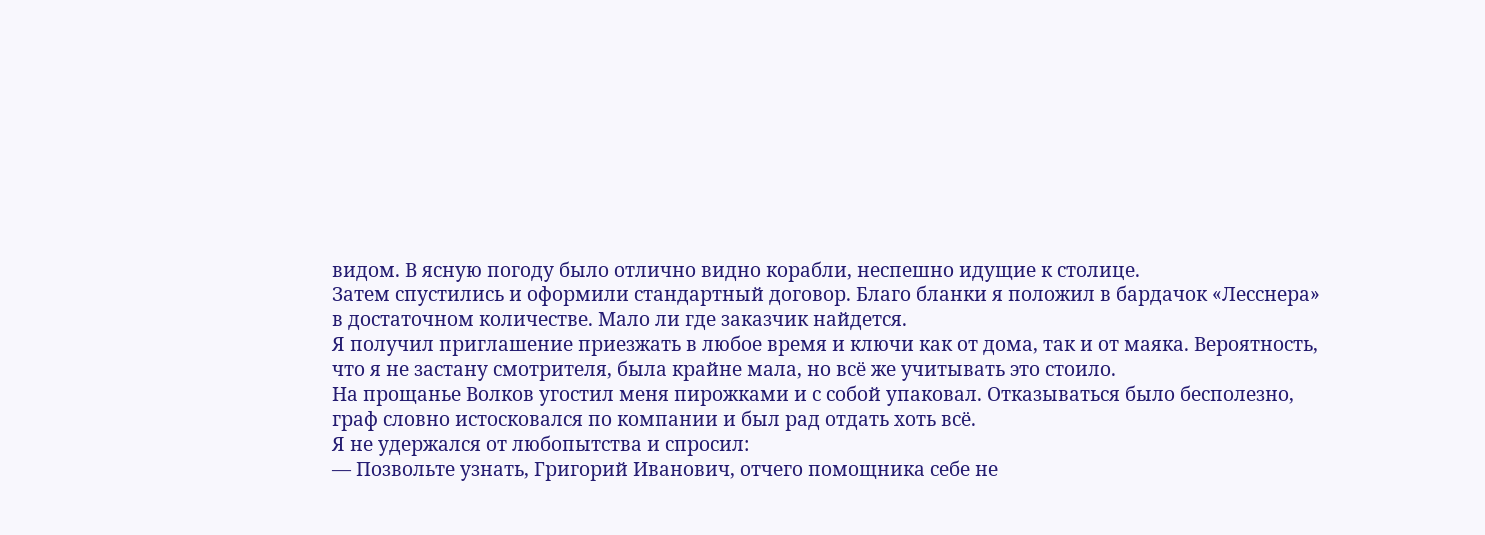видом. В ясную погоду было отлично видно корабли, неспешно идущие к столице.
Затем спустились и оформили стандартный договор. Благо бланки я положил в бардачок «Лесснера» в достаточном количестве. Мало ли где заказчик найдется.
Я получил приглашение приезжать в любое время и ключи как от дома, так и от маяка. Вероятность, что я не застану смотрителя, была крайне мала, но всё же учитывать это стоило.
На прощанье Волков угостил меня пирожками и с собой упаковал. Отказываться было бесполезно, граф словно истосковался по компании и был рад отдать хоть всё.
Я не удержался от любопытства и спросил:
— Позвольте узнать, Григорий Иванович, отчего помощника себе не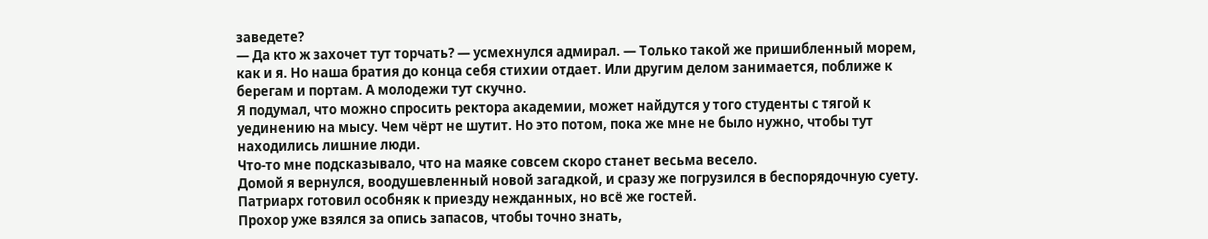заведете?
— Да кто ж захочет тут торчать? — усмехнулся адмирал. — Только такой же пришибленный морем, как и я. Но наша братия до конца себя стихии отдает. Или другим делом занимается, поближе к берегам и портам. А молодежи тут скучно.
Я подумал, что можно спросить ректора академии, может найдутся у того студенты с тягой к уединению на мысу. Чем чёрт не шутит. Но это потом, пока же мне не было нужно, чтобы тут находились лишние люди.
Что-то мне подсказывало, что на маяке совсем скоро станет весьма весело.
Домой я вернулся, воодушевленный новой загадкой, и сразу же погрузился в беспорядочную суету. Патриарх готовил особняк к приезду нежданных, но всё же гостей.
Прохор уже взялся за опись запасов, чтобы точно знать,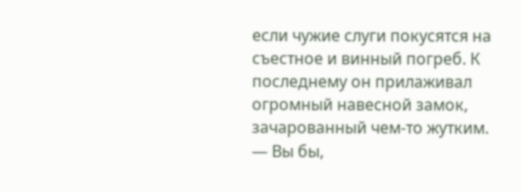если чужие слуги покусятся на съестное и винный погреб. К последнему он прилаживал огромный навесной замок, зачарованный чем-то жутким.
— Вы бы,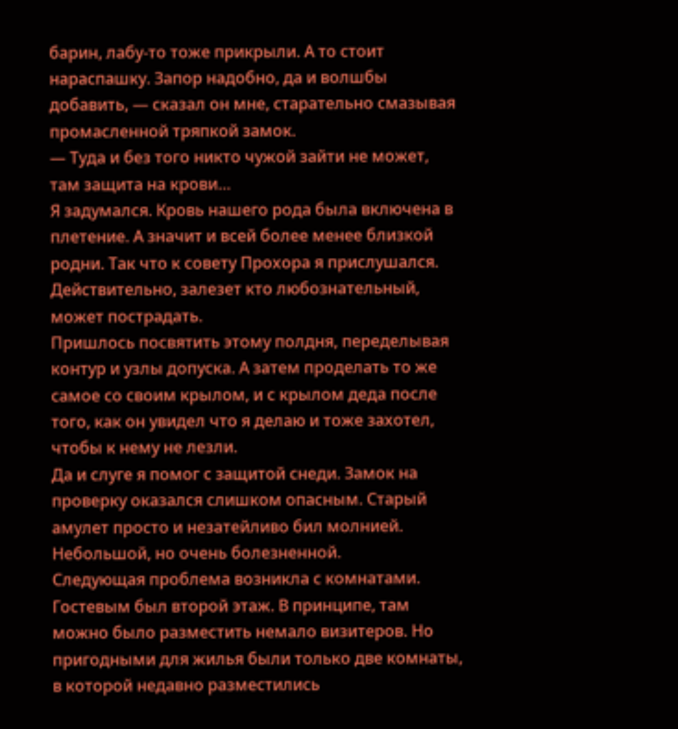барин, лабу-то тоже прикрыли. А то стоит нараспашку. Запор надобно, да и волшбы добавить, — сказал он мне, старательно смазывая промасленной тряпкой замок.
— Туда и без того никто чужой зайти не может, там защита на крови…
Я задумался. Кровь нашего рода была включена в плетение. А значит и всей более менее близкой родни. Так что к совету Прохора я прислушался. Действительно, залезет кто любознательный, может пострадать.
Пришлось посвятить этому полдня, переделывая контур и узлы допуска. А затем проделать то же самое со своим крылом, и с крылом деда после того, как он увидел что я делаю и тоже захотел, чтобы к нему не лезли.
Да и слуге я помог с защитой снеди. Замок на проверку оказался слишком опасным. Старый амулет просто и незатейливо бил молнией. Небольшой, но очень болезненной.
Следующая проблема возникла с комнатами.
Гостевым был второй этаж. В принципе, там можно было разместить немало визитеров. Но пригодными для жилья были только две комнаты, в которой недавно разместились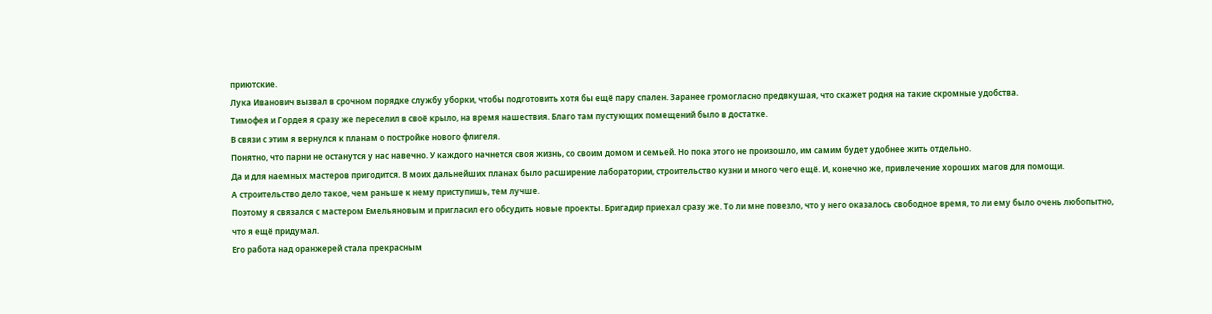приютские.
Лука Иванович вызвал в срочном порядке службу уборки, чтобы подготовить хотя бы ещё пару спален. Заранее громогласно предвкушая, что скажет родня на такие скромные удобства.
Тимофея и Гордея я сразу же переселил в своё крыло, на время нашествия. Благо там пустующих помещений было в достатке.
В связи с этим я вернулся к планам о постройке нового флигеля.
Понятно, что парни не останутся у нас навечно. У каждого начнется своя жизнь, со своим домом и семьей. Но пока этого не произошло, им самим будет удобнее жить отдельно.
Да и для наемных мастеров пригодится. В моих дальнейших планах было расширение лаборатории, строительство кузни и много чего ещё. И, конечно же, привлечение хороших магов для помощи.
А строительство дело такое, чем раньше к нему приступишь, тем лучше.
Поэтому я связался с мастером Емельяновым и пригласил его обсудить новые проекты. Бригадир приехал сразу же. То ли мне повезло, что у него оказалось свободное время, то ли ему было очень любопытно, что я ещё придумал.
Его работа над оранжерей стала прекрасным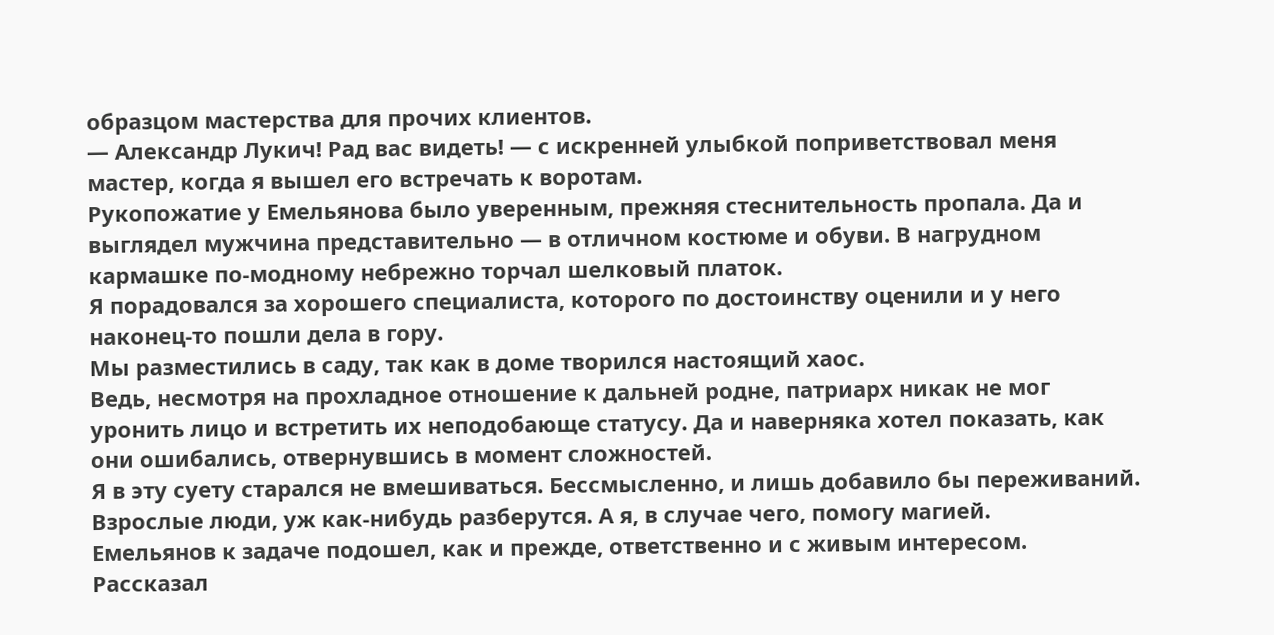образцом мастерства для прочих клиентов.
— Александр Лукич! Рад вас видеть! — с искренней улыбкой поприветствовал меня мастер, когда я вышел его встречать к воротам.
Рукопожатие у Емельянова было уверенным, прежняя стеснительность пропала. Да и выглядел мужчина представительно — в отличном костюме и обуви. В нагрудном кармашке по-модному небрежно торчал шелковый платок.
Я порадовался за хорошего специалиста, которого по достоинству оценили и у него наконец-то пошли дела в гору.
Мы разместились в саду, так как в доме творился настоящий хаос.
Ведь, несмотря на прохладное отношение к дальней родне, патриарх никак не мог уронить лицо и встретить их неподобающе статусу. Да и наверняка хотел показать, как они ошибались, отвернувшись в момент сложностей.
Я в эту суету старался не вмешиваться. Бессмысленно, и лишь добавило бы переживаний. Взрослые люди, уж как-нибудь разберутся. А я, в случае чего, помогу магией.
Емельянов к задаче подошел, как и прежде, ответственно и с живым интересом. Рассказал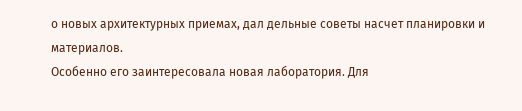о новых архитектурных приемах, дал дельные советы насчет планировки и материалов.
Особенно его заинтересовала новая лаборатория. Для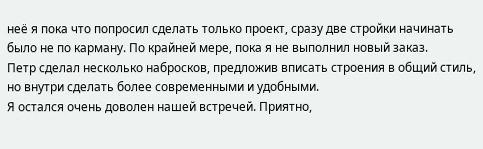неё я пока что попросил сделать только проект, сразу две стройки начинать было не по карману. По крайней мере, пока я не выполнил новый заказ.
Петр сделал несколько набросков, предложив вписать строения в общий стиль, но внутри сделать более современными и удобными.
Я остался очень доволен нашей встречей. Приятно,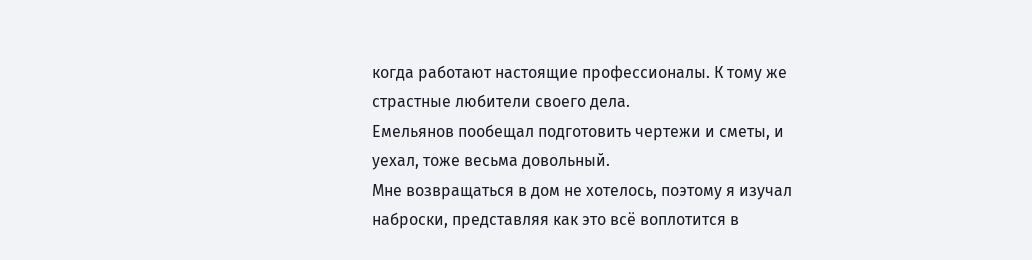когда работают настоящие профессионалы. К тому же страстные любители своего дела.
Емельянов пообещал подготовить чертежи и сметы, и уехал, тоже весьма довольный.
Мне возвращаться в дом не хотелось, поэтому я изучал наброски, представляя как это всё воплотится в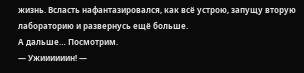жизнь. Всласть нафантазировался, как всё устрою, запущу вторую лабораторию и развернусь ещё больше.
А дальше… Посмотрим.
— Ужиииииин! —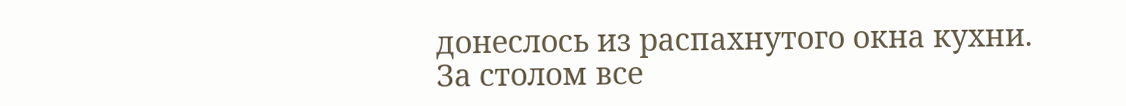донеслось из распахнутого окна кухни.
За столом все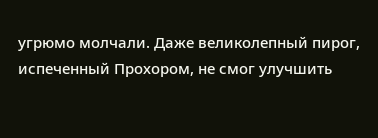угрюмо молчали. Даже великолепный пирог, испеченный Прохором, не смог улучшить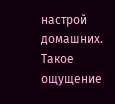настрой домашних. Такое ощущение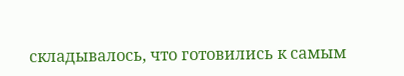складывалось, что готовились к самым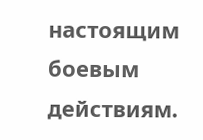настоящим боевым действиям.